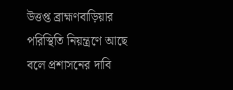উত্তপ্ত ব্রাহ্মণবাড়িয়ার পরিস্থিতি নিয়ন্ত্রণে আছে বলে প্রশাসনের দাবি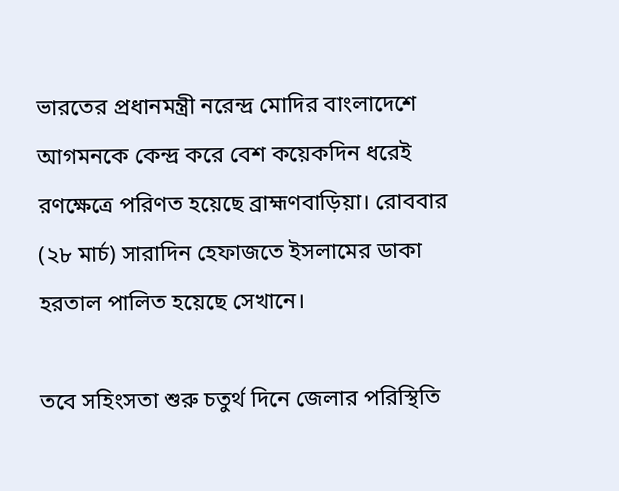ভারতের প্রধানমন্ত্রী নরেন্দ্র মোদির বাংলাদেশে আগমনকে কেন্দ্র করে বেশ কয়েকদিন ধরেই রণক্ষেত্রে পরিণত হয়েছে ব্রাহ্মণবাড়িয়া। রোববার (২৮ মার্চ) সারাদিন হেফাজতে ইসলামের ডাকা হরতাল পালিত হয়েছে সেখানে।

তবে সহিংসতা শুরু চতুর্থ দিনে জেলার পরিস্থিতি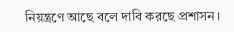নিয়ন্ত্রণে আছে বলে দাবি করছে প্রশাসন।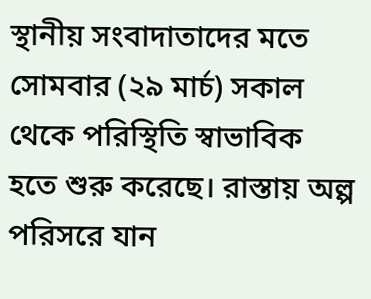স্থানীয় সংবাদাতাদের মতে সোমবার (২৯ মার্চ) সকাল থেকে পরিস্থিতি স্বাভাবিক হতে শুরু করেছে। রাস্তায় অল্প পরিসরে যান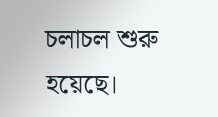চলাচল শুরু হয়েছে।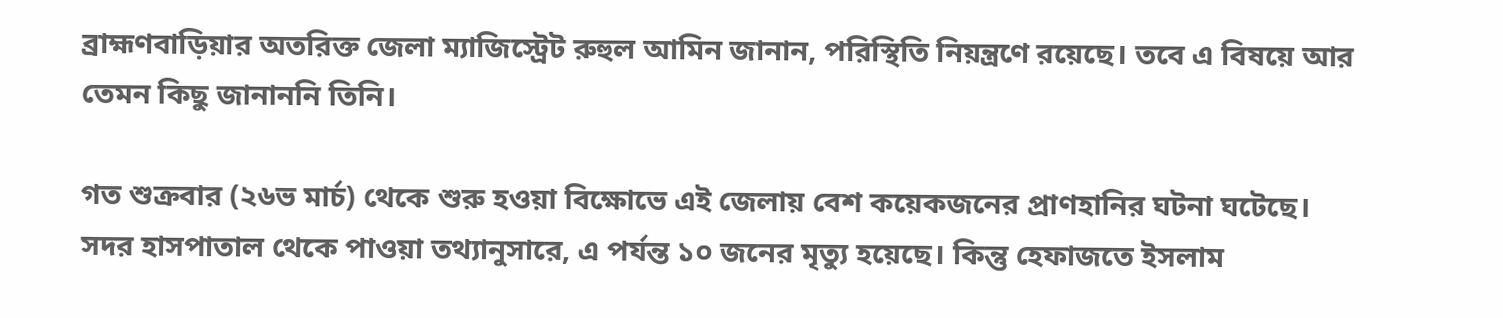ব্রাহ্মণবাড়িয়ার অতরিক্ত জেলা ম্যাজিস্ট্রেট রুহুল আমিন জানান, পরিস্থিতি নিয়ন্ত্রণে রয়েছে। তবে এ বিষয়ে আর তেমন কিছু জানাননি তিনি।

গত শুক্রবার (২৬ভ মার্চ) থেকে শুরু হওয়া বিক্ষোভে এই জেলায় বেশ কয়েকজনের প্রাণহানির ঘটনা ঘটেছে। সদর হাসপাতাল থেকে পাওয়া তথ্যানুসারে, এ পর্যন্ত ১০ জনের মৃত্যু হয়েছে। কিন্তু হেফাজতে ইসলাম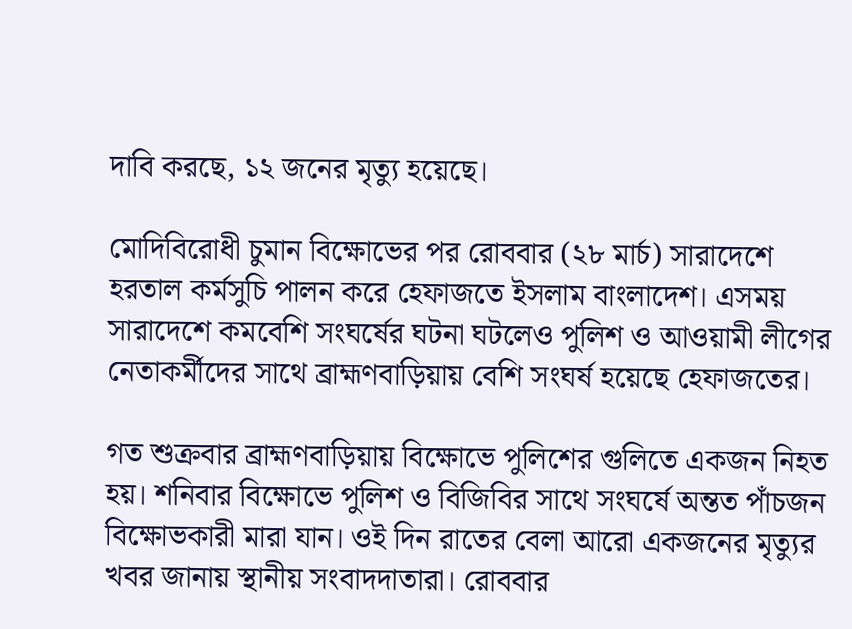দাবি করছে, ১২ জনের মৃত্যু হয়েছে।

মোদিবিরোধী চুমান বিক্ষোভের পর রোববার (২৮ মার্চ) সারাদেশে হরতাল কর্মসুচি পালন করে হেফাজতে ইসলাম বাংলাদেশ। এসময় সারাদেশে কমবেশি সংঘর্ষের ঘটনা ঘটলেও পুলিশ ও আওয়ামী লীগের নেতাকর্মীদের সাথে ব্রাহ্মণবাড়িয়ায় বেশি সংঘর্ষ হয়েছে হেফাজতের।

গত শুক্রবার ব্রাহ্মণবাড়িয়ায় বিক্ষোভে পুলিশের গুলিতে একজন নিহত হয়। শনিবার বিক্ষোভে পুলিশ ও বিজিবির সাথে সংঘর্ষে অন্তত পাঁচজন বিক্ষোভকারী মারা যান। ওই দিন রাতের বেলা আরো একজনের মৃত্যুর খবর জানায় স্থানীয় সংবাদদাতারা। রোববার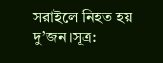সরাইলে নিহত হয় দু’জন।সূত্র: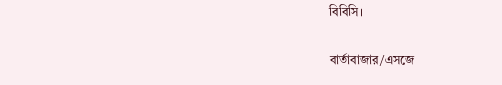বিবিসি।

বার্তাবাজার/এসজে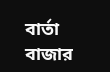বার্তা বাজার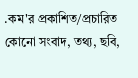.কম'র প্রকাশিত/প্রচারিত কোনো সংবাদ, তথ্য, ছবি,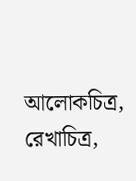আলোকচিত্র, রেখাচিত্র,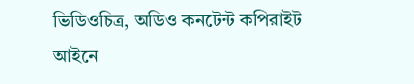ভিডিওচিত্র, অডিও কনটেন্ট কপিরাইট আইনে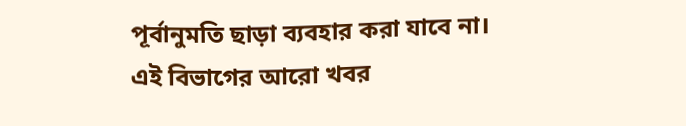পূর্বানুমতি ছাড়া ব্যবহার করা যাবে না।
এই বিভাগের আরো খবর